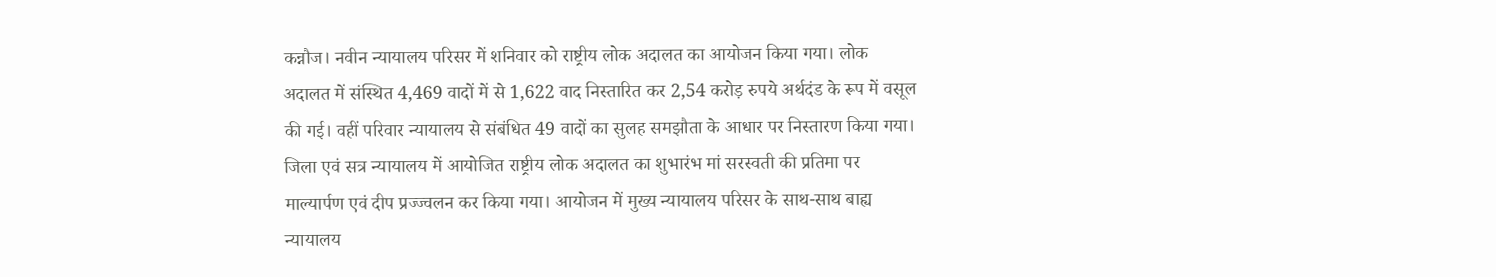कन्नौज। नवीन न्यायालय परिसर में शनिवार को राष्ट्रीय लोक अदालत का आयोजन किया गया। लोक अदालत में संस्थित 4,469 वादों में से 1,622 वाद निस्तारित कर 2,54 करोड़ रुपये अर्थदंड के रूप में वसूल की गई। वहीं परिवार न्यायालय से संबंधित 49 वादों का सुलह समझौता के आधार पर निस्तारण किया गया।
जिला एवं सत्र न्यायालय में आयोजित राष्ट्रीय लोक अदालत का शुभारंभ मां सरस्वती की प्रतिमा पर माल्यार्पण एवं दीप प्रज्ज्वलन कर किया गया। आयोजन में मुख्य न्यायालय परिसर के साथ-साथ बाह्य न्यायालय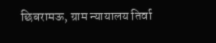छिबरामऊ, ग्राम न्यायालय तिर्वा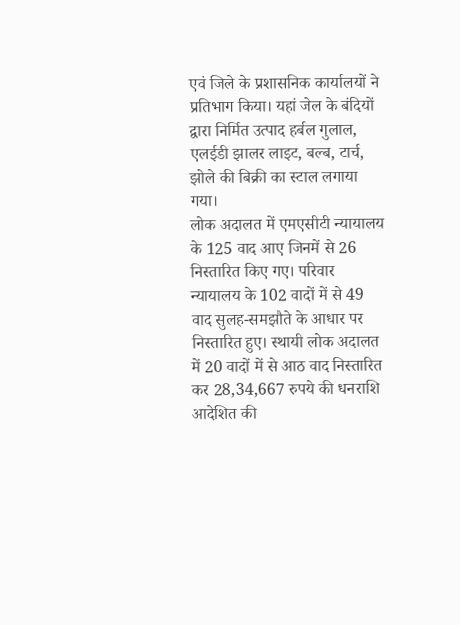एवं जिले के प्रशासनिक कार्यालयों ने प्रतिभाग किया। यहां जेल के बंदियों द्वारा निर्मित उत्पाद हर्बल गुलाल, एलईडी झालर लाइट, बल्ब, टार्च, झोले की बिक्री का स्टाल लगाया गया।
लोक अदालत में एमएसीटी न्यायालय के 125 वाद आए जिनमें से 26 निस्तारित किए गए। परिवार न्यायालय के 102 वादों में से 49 वाद सुलह-समझौते के आधार पर निस्तारित हुए। स्थायी लोक अदालत में 20 वादों में से आठ वाद निस्तारित कर 28,34,667 रुपये की धनराशि आदेशित की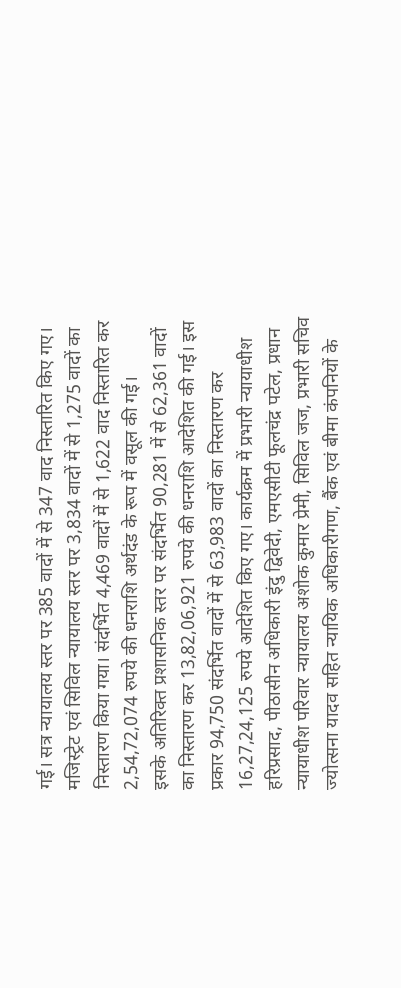गई। सत्र न्यायालय स्तर पर 385 वादों में से 347 वाद निस्तारित किए गए। मजिस्ट्रेट एवं सिविल न्यायालय स्तर पर 3,834 वादों में से 1,275 वादों का निस्तारण किया गया। संदर्भित 4,469 वादों में से 1,622 वाद निस्तारित कर 2,54,72,074 रुपये की धनराशि अर्थदंड के रूप में वसूल की गई।
इसके अतिरिक्त प्रशासनिक स्तर पर संदर्भित 90,281 में से 62,361 वादों का निस्तारण कर 13,82,06,921 रुपये की धनराशि आदेशित की गई। इस प्रकार 94,750 संदर्भित वादों में से 63,983 वादों का निस्तारण कर 16,27,24,125 रुपये आदेशित किए गए। कार्यक्रम में प्रभारी न्यायाधीश हरिप्रसाद, पीठासीन अधिकारी इंदु द्विवेदी, एमएसीटी फूलचंद्र पटेल, प्रधान न्यायाधीश परिवार न्यायालय अशोक कुमार प्रेमी, सिविल जज, प्रभारी सचिव ज्योत्सना यादव सहित न्यायिक अधिकारीगण, बैंक एवं बीमा कंपनियों के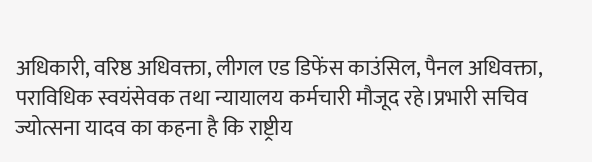अधिकारी, वरिष्ठ अधिवक्ता, लीगल एड डिफेंस काउंसिल, पैनल अधिवक्ता, पराविधिक स्वयंसेवक तथा न्यायालय कर्मचारी मौजूद रहे।प्रभारी सचिव ज्योत्सना यादव का कहना है कि राष्ट्रीय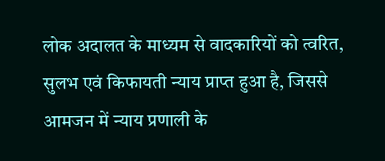लोक अदालत के माध्यम से वादकारियों को त्वरित, सुलभ एवं किफायती न्याय प्राप्त हुआ है, जिससे आमजन में न्याय प्रणाली के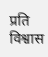प्रति विश्वास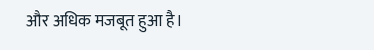और अधिक मजबूत हुआ है।